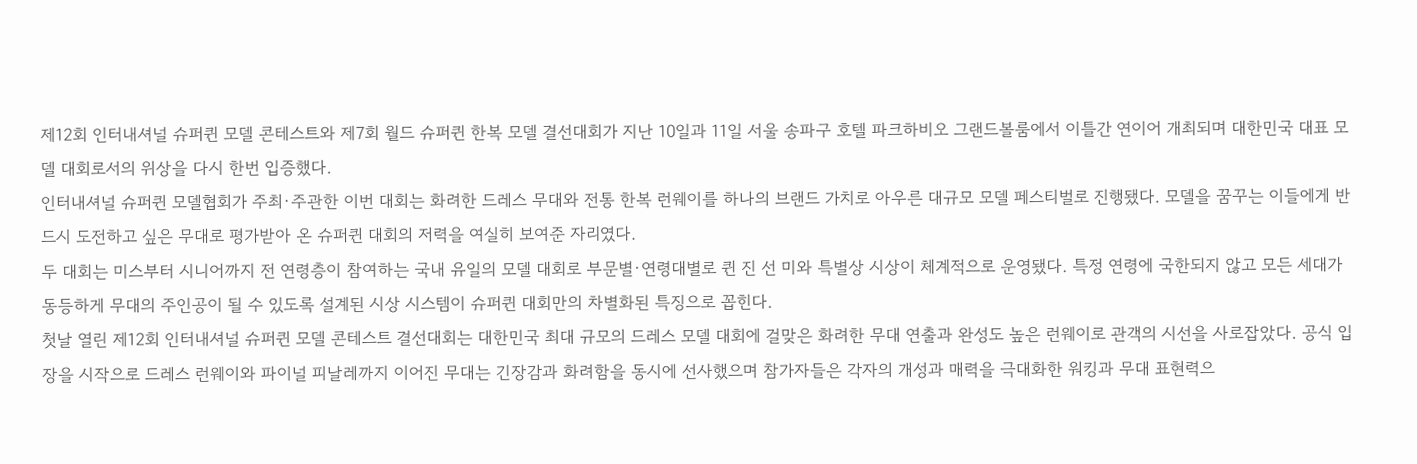제12회 인터내셔널 슈퍼퀸 모델 콘테스트와 제7회 월드 슈퍼퀸 한복 모델 결선대회가 지난 10일과 11일 서울 송파구 호텔 파크하비오 그랜드볼룸에서 이틀간 연이어 개최되며 대한민국 대표 모델 대회로서의 위상을 다시 한번 입증했다.
인터내셔널 슈퍼퀸 모델협회가 주최·주관한 이번 대회는 화려한 드레스 무대와 전통 한복 런웨이를 하나의 브랜드 가치로 아우른 대규모 모델 페스티벌로 진행됐다. 모델을 꿈꾸는 이들에게 반드시 도전하고 싶은 무대로 평가받아 온 슈퍼퀸 대회의 저력을 여실히 보여준 자리였다.
두 대회는 미스부터 시니어까지 전 연령층이 참여하는 국내 유일의 모델 대회로 부문별·연령대별로 퀸 진 선 미와 특별상 시상이 체계적으로 운영됐다. 특정 연령에 국한되지 않고 모든 세대가 동등하게 무대의 주인공이 될 수 있도록 설계된 시상 시스템이 슈퍼퀸 대회만의 차별화된 특징으로 꼽힌다.
첫날 열린 제12회 인터내셔널 슈퍼퀸 모델 콘테스트 결선대회는 대한민국 최대 규모의 드레스 모델 대회에 걸맞은 화려한 무대 연출과 완성도 높은 런웨이로 관객의 시선을 사로잡았다. 공식 입장을 시작으로 드레스 런웨이와 파이널 피날레까지 이어진 무대는 긴장감과 화려함을 동시에 선사했으며 참가자들은 각자의 개성과 매력을 극대화한 워킹과 무대 표현력으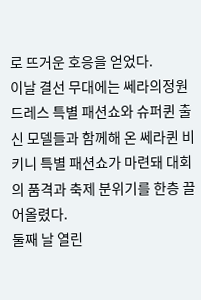로 뜨거운 호응을 얻었다.
이날 결선 무대에는 쎄라의정원 드레스 특별 패션쇼와 슈퍼퀸 출신 모델들과 함께해 온 쎄라퀸 비키니 특별 패션쇼가 마련돼 대회의 품격과 축제 분위기를 한층 끌어올렸다.
둘째 날 열린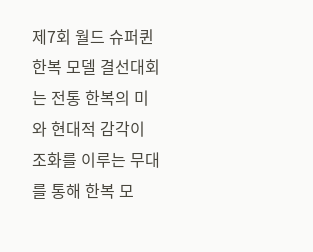제7회 월드 슈퍼퀸 한복 모델 결선대회는 전통 한복의 미와 현대적 감각이 조화를 이루는 무대를 통해 한복 모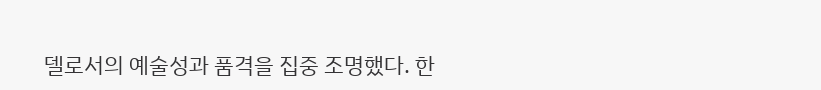델로서의 예술성과 품격을 집중 조명했다. 한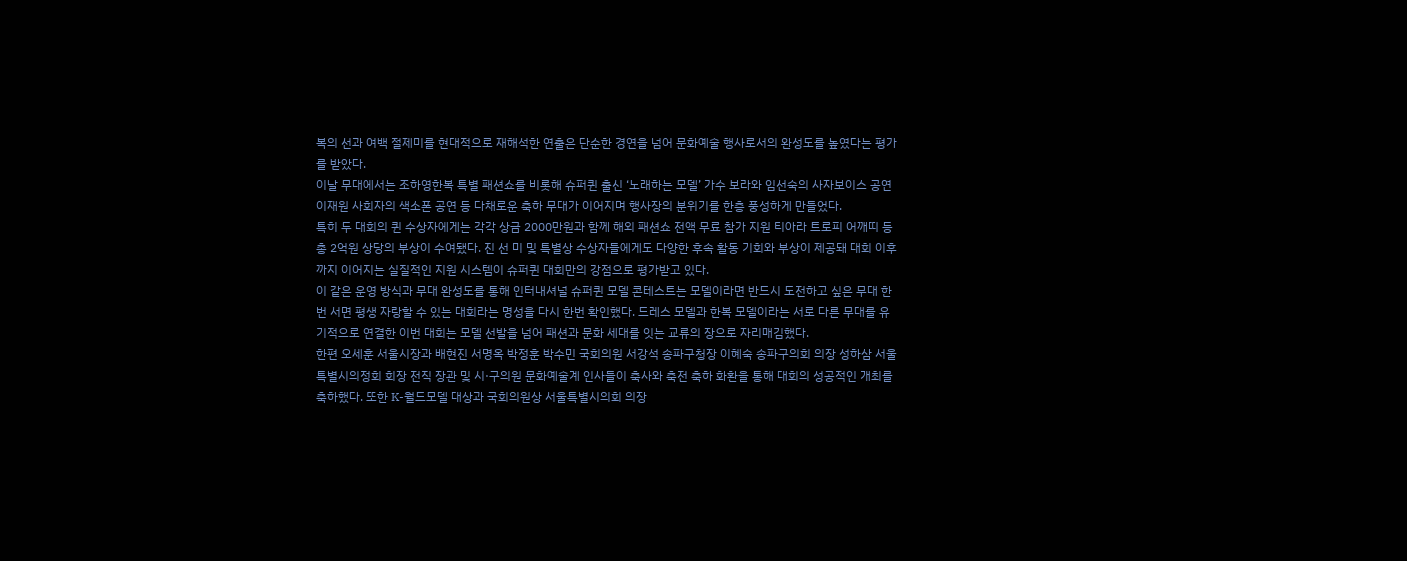복의 선과 여백 절제미를 현대적으로 재해석한 연출은 단순한 경연을 넘어 문화예술 행사로서의 완성도를 높였다는 평가를 받았다.
이날 무대에서는 조하영한복 특별 패션쇼를 비롯해 슈퍼퀸 출신 ‘노래하는 모델’ 가수 보라와 임선숙의 사자보이스 공연 이재원 사회자의 색소폰 공연 등 다채로운 축하 무대가 이어지며 행사장의 분위기를 한층 풍성하게 만들었다.
특히 두 대회의 퀸 수상자에게는 각각 상금 2000만원과 함께 해외 패션쇼 전액 무료 참가 지원 티아라 트로피 어깨띠 등 총 2억원 상당의 부상이 수여됐다. 진 선 미 및 특별상 수상자들에게도 다양한 후속 활동 기회와 부상이 제공돼 대회 이후까지 이어지는 실질적인 지원 시스템이 슈퍼퀸 대회만의 강점으로 평가받고 있다.
이 같은 운영 방식과 무대 완성도를 통해 인터내셔널 슈퍼퀸 모델 콘테스트는 모델이라면 반드시 도전하고 싶은 무대 한 번 서면 평생 자랑할 수 있는 대회라는 명성을 다시 한번 확인했다. 드레스 모델과 한복 모델이라는 서로 다른 무대를 유기적으로 연결한 이번 대회는 모델 선발을 넘어 패션과 문화 세대를 잇는 교류의 장으로 자리매김했다.
한편 오세훈 서울시장과 배현진 서명옥 박정훈 박수민 국회의원 서강석 송파구청장 이혜숙 송파구의회 의장 성하삼 서울특별시의정회 회장 전직 장관 및 시·구의원 문화예술계 인사들이 축사와 축전 축하 화환을 통해 대회의 성공적인 개최를 축하했다. 또한 K-월드모델 대상과 국회의원상 서울특별시의회 의장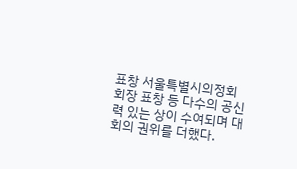표창 서울특별시의정회 회장 표창 등 다수의 공신력 있는 상이 수여되며 대회의 권위를 더했다.